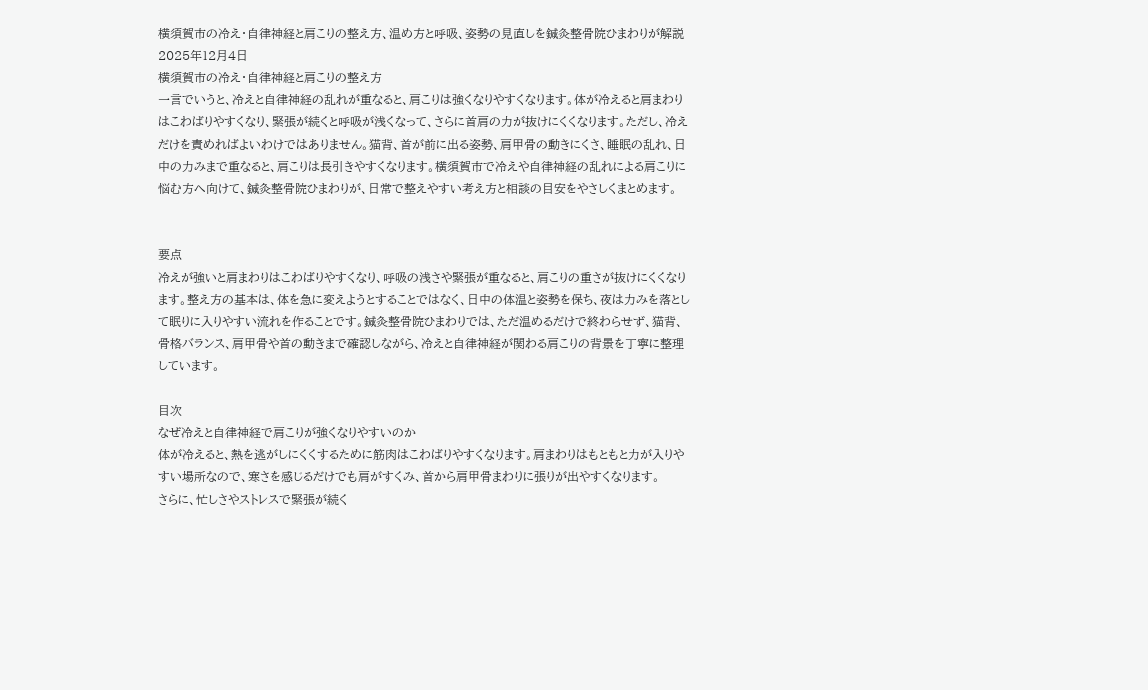横須賀市の冷え・自律神経と肩こりの整え方、温め方と呼吸、姿勢の見直しを鍼灸整骨院ひまわりが解説
2025年12月4日
横須賀市の冷え・自律神経と肩こりの整え方
一言でいうと、冷えと自律神経の乱れが重なると、肩こりは強くなりやすくなります。体が冷えると肩まわりはこわばりやすくなり、緊張が続くと呼吸が浅くなって、さらに首肩の力が抜けにくくなります。ただし、冷えだけを責めればよいわけではありません。猫背、首が前に出る姿勢、肩甲骨の動きにくさ、睡眠の乱れ、日中の力みまで重なると、肩こりは長引きやすくなります。横須賀市で冷えや自律神経の乱れによる肩こりに悩む方へ向けて、鍼灸整骨院ひまわりが、日常で整えやすい考え方と相談の目安をやさしくまとめます。


要点
冷えが強いと肩まわりはこわばりやすくなり、呼吸の浅さや緊張が重なると、肩こりの重さが抜けにくくなります。整え方の基本は、体を急に変えようとすることではなく、日中の体温と姿勢を保ち、夜は力みを落として眠りに入りやすい流れを作ることです。鍼灸整骨院ひまわりでは、ただ温めるだけで終わらせず、猫背、骨格バランス、肩甲骨や首の動きまで確認しながら、冷えと自律神経が関わる肩こりの背景を丁寧に整理しています。

目次
なぜ冷えと自律神経で肩こりが強くなりやすいのか
体が冷えると、熱を逃がしにくくするために筋肉はこわばりやすくなります。肩まわりはもともと力が入りやすい場所なので、寒さを感じるだけでも肩がすくみ、首から肩甲骨まわりに張りが出やすくなります。
さらに、忙しさやストレスで緊張が続く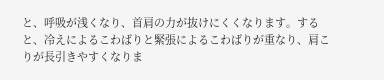と、呼吸が浅くなり、首肩の力が抜けにくくなります。すると、冷えによるこわばりと緊張によるこわばりが重なり、肩こりが長引きやすくなりま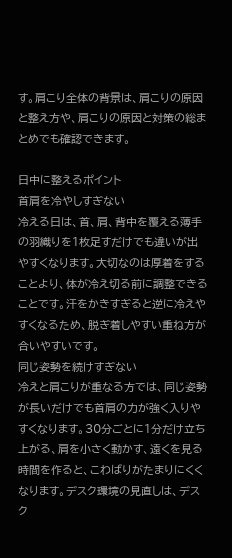す。肩こり全体の背景は、肩こりの原因と整え方や、肩こりの原因と対策の総まとめでも確認できます。

日中に整えるポイント
首肩を冷やしすぎない
冷える日は、首、肩、背中を覆える薄手の羽織りを1枚足すだけでも違いが出やすくなります。大切なのは厚着をすることより、体が冷え切る前に調整できることです。汗をかきすぎると逆に冷えやすくなるため、脱ぎ着しやすい重ね方が合いやすいです。
同じ姿勢を続けすぎない
冷えと肩こりが重なる方では、同じ姿勢が長いだけでも首肩の力が強く入りやすくなります。30分ごとに1分だけ立ち上がる、肩を小さく動かす、遠くを見る時間を作ると、こわばりがたまりにくくなります。デスク環境の見直しは、デスク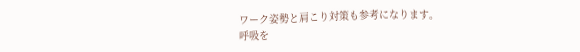ワーク姿勢と肩こり対策も参考になります。
呼吸を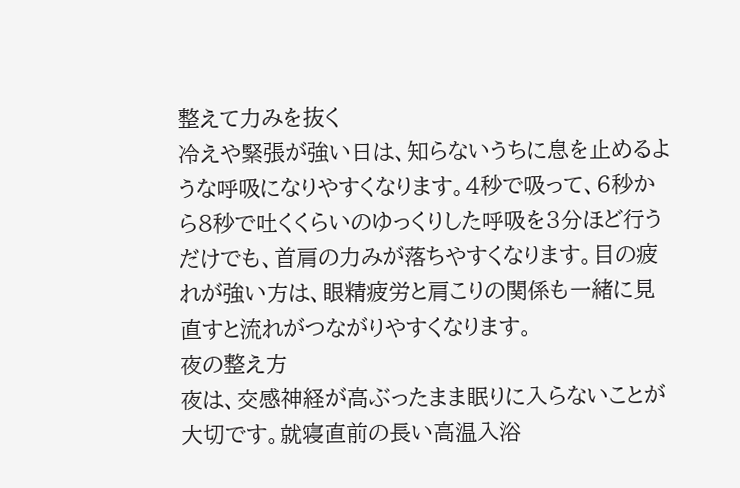整えて力みを抜く
冷えや緊張が強い日は、知らないうちに息を止めるような呼吸になりやすくなります。4秒で吸って、6秒から8秒で吐くくらいのゆっくりした呼吸を3分ほど行うだけでも、首肩の力みが落ちやすくなります。目の疲れが強い方は、眼精疲労と肩こりの関係も一緒に見直すと流れがつながりやすくなります。
夜の整え方
夜は、交感神経が高ぶったまま眠りに入らないことが大切です。就寝直前の長い高温入浴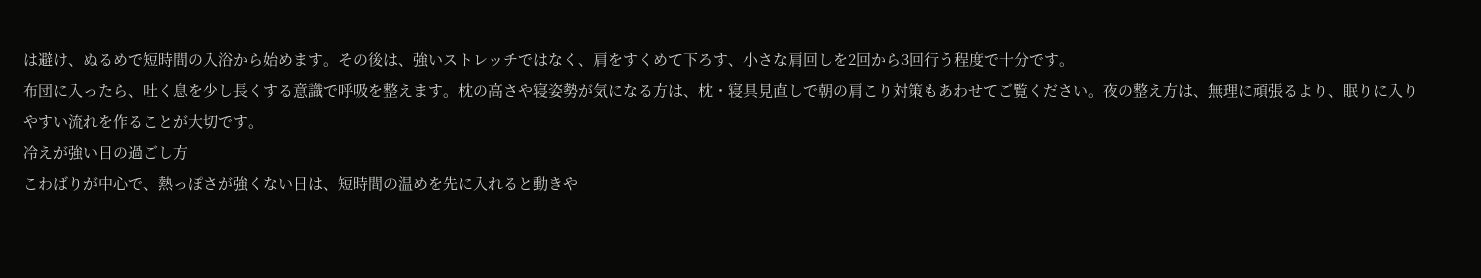は避け、ぬるめで短時間の入浴から始めます。その後は、強いストレッチではなく、肩をすくめて下ろす、小さな肩回しを2回から3回行う程度で十分です。
布団に入ったら、吐く息を少し長くする意識で呼吸を整えます。枕の高さや寝姿勢が気になる方は、枕・寝具見直しで朝の肩こり対策もあわせてご覧ください。夜の整え方は、無理に頑張るより、眠りに入りやすい流れを作ることが大切です。
冷えが強い日の過ごし方
こわばりが中心で、熱っぽさが強くない日は、短時間の温めを先に入れると動きや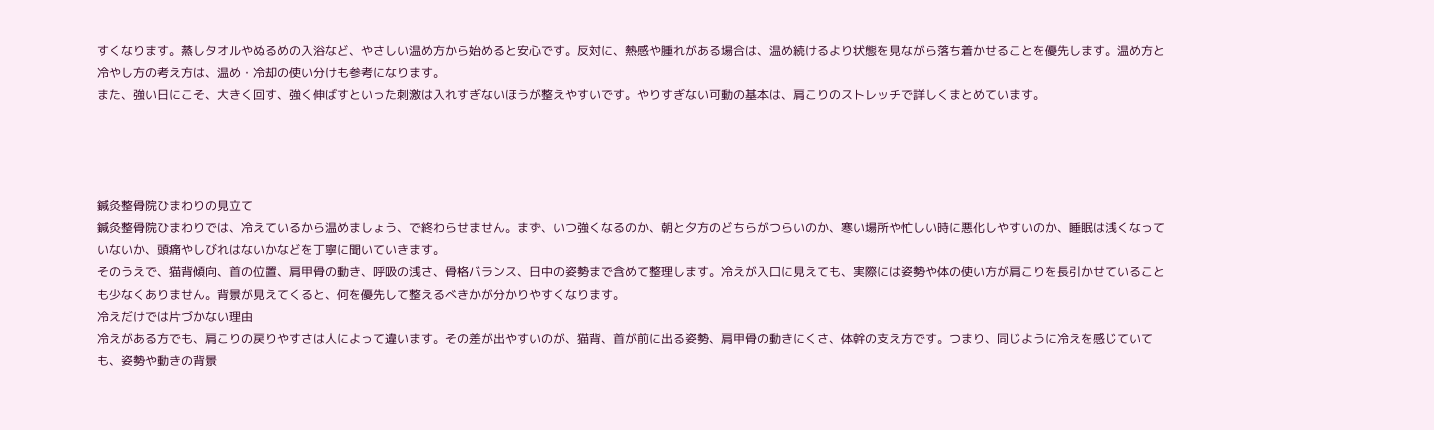すくなります。蒸しタオルやぬるめの入浴など、やさしい温め方から始めると安心です。反対に、熱感や腫れがある場合は、温め続けるより状態を見ながら落ち着かせることを優先します。温め方と冷やし方の考え方は、温め・冷却の使い分けも参考になります。
また、強い日にこそ、大きく回す、強く伸ばすといった刺激は入れすぎないほうが整えやすいです。やりすぎない可動の基本は、肩こりのストレッチで詳しくまとめています。




鍼灸整骨院ひまわりの見立て
鍼灸整骨院ひまわりでは、冷えているから温めましょう、で終わらせません。まず、いつ強くなるのか、朝と夕方のどちらがつらいのか、寒い場所や忙しい時に悪化しやすいのか、睡眠は浅くなっていないか、頭痛やしびれはないかなどを丁寧に聞いていきます。
そのうえで、猫背傾向、首の位置、肩甲骨の動き、呼吸の浅さ、骨格バランス、日中の姿勢まで含めて整理します。冷えが入口に見えても、実際には姿勢や体の使い方が肩こりを長引かせていることも少なくありません。背景が見えてくると、何を優先して整えるべきかが分かりやすくなります。
冷えだけでは片づかない理由
冷えがある方でも、肩こりの戻りやすさは人によって違います。その差が出やすいのが、猫背、首が前に出る姿勢、肩甲骨の動きにくさ、体幹の支え方です。つまり、同じように冷えを感じていても、姿勢や動きの背景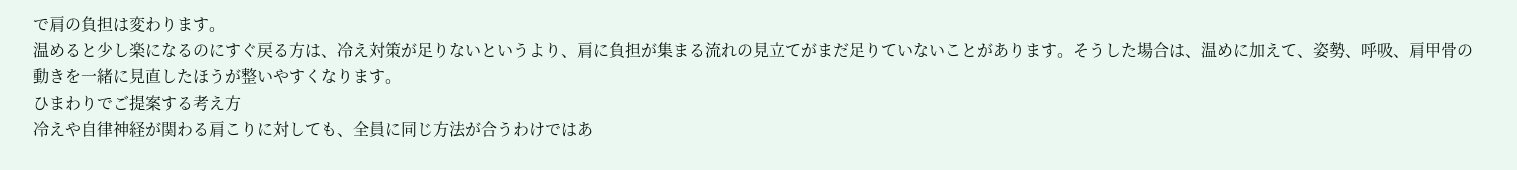で肩の負担は変わります。
温めると少し楽になるのにすぐ戻る方は、冷え対策が足りないというより、肩に負担が集まる流れの見立てがまだ足りていないことがあります。そうした場合は、温めに加えて、姿勢、呼吸、肩甲骨の動きを一緒に見直したほうが整いやすくなります。
ひまわりでご提案する考え方
冷えや自律神経が関わる肩こりに対しても、全員に同じ方法が合うわけではあ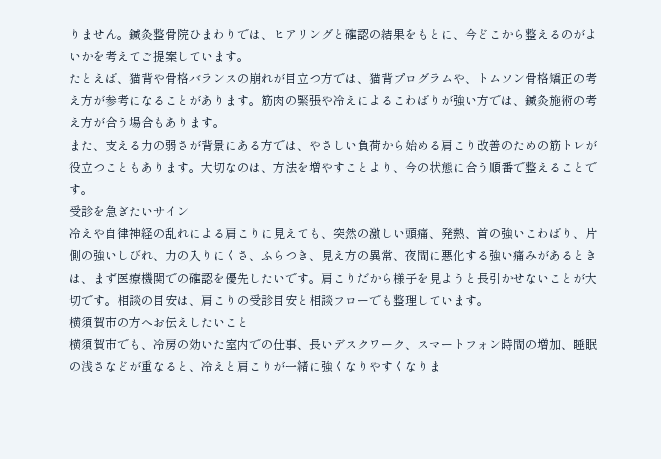りません。鍼灸整骨院ひまわりでは、ヒアリングと確認の結果をもとに、今どこから整えるのがよいかを考えてご提案しています。
たとえば、猫背や骨格バランスの崩れが目立つ方では、猫背プログラムや、トムソン骨格矯正の考え方が参考になることがあります。筋肉の緊張や冷えによるこわばりが強い方では、鍼灸施術の考え方が合う場合もあります。
また、支える力の弱さが背景にある方では、やさしい負荷から始める肩こり改善のための筋トレが役立つこともあります。大切なのは、方法を増やすことより、今の状態に合う順番で整えることです。
受診を急ぎたいサイン
冷えや自律神経の乱れによる肩こりに見えても、突然の激しい頭痛、発熱、首の強いこわばり、片側の強いしびれ、力の入りにくさ、ふらつき、見え方の異常、夜間に悪化する強い痛みがあるときは、まず医療機関での確認を優先したいです。肩こりだから様子を見ようと長引かせないことが大切です。相談の目安は、肩こりの受診目安と相談フローでも整理しています。
横須賀市の方へお伝えしたいこと
横須賀市でも、冷房の効いた室内での仕事、長いデスクワーク、スマートフォン時間の増加、睡眠の浅さなどが重なると、冷えと肩こりが一緒に強くなりやすくなりま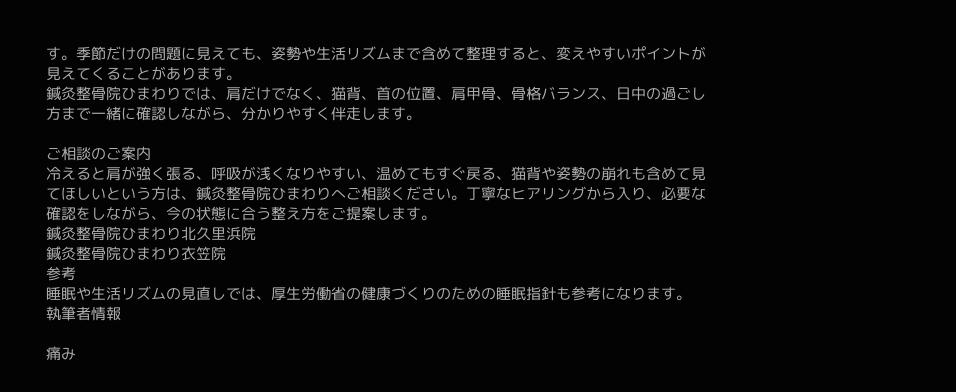す。季節だけの問題に見えても、姿勢や生活リズムまで含めて整理すると、変えやすいポイントが見えてくることがあります。
鍼灸整骨院ひまわりでは、肩だけでなく、猫背、首の位置、肩甲骨、骨格バランス、日中の過ごし方まで一緒に確認しながら、分かりやすく伴走します。

ご相談のご案内
冷えると肩が強く張る、呼吸が浅くなりやすい、温めてもすぐ戻る、猫背や姿勢の崩れも含めて見てほしいという方は、鍼灸整骨院ひまわりへご相談ください。丁寧なヒアリングから入り、必要な確認をしながら、今の状態に合う整え方をご提案します。
鍼灸整骨院ひまわり北久里浜院
鍼灸整骨院ひまわり衣笠院
参考
睡眠や生活リズムの見直しでは、厚生労働省の健康づくりのための睡眠指針も参考になります。
執筆者情報

痛み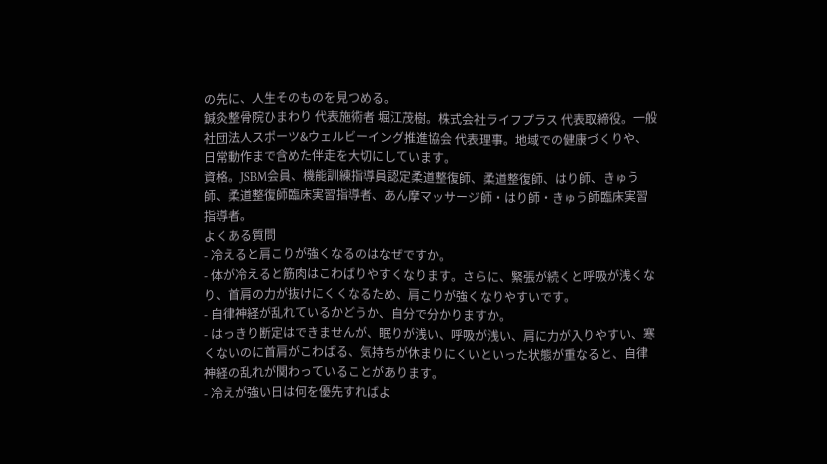の先に、人生そのものを見つめる。
鍼灸整骨院ひまわり 代表施術者 堀江茂樹。株式会社ライフプラス 代表取締役。一般社団法人スポーツ&ウェルビーイング推進協会 代表理事。地域での健康づくりや、日常動作まで含めた伴走を大切にしています。
資格。JSBM会員、機能訓練指導員認定柔道整復師、柔道整復師、はり師、きゅう師、柔道整復師臨床実習指導者、あん摩マッサージ師・はり師・きゅう師臨床実習指導者。
よくある質問
- 冷えると肩こりが強くなるのはなぜですか。
- 体が冷えると筋肉はこわばりやすくなります。さらに、緊張が続くと呼吸が浅くなり、首肩の力が抜けにくくなるため、肩こりが強くなりやすいです。
- 自律神経が乱れているかどうか、自分で分かりますか。
- はっきり断定はできませんが、眠りが浅い、呼吸が浅い、肩に力が入りやすい、寒くないのに首肩がこわばる、気持ちが休まりにくいといった状態が重なると、自律神経の乱れが関わっていることがあります。
- 冷えが強い日は何を優先すればよ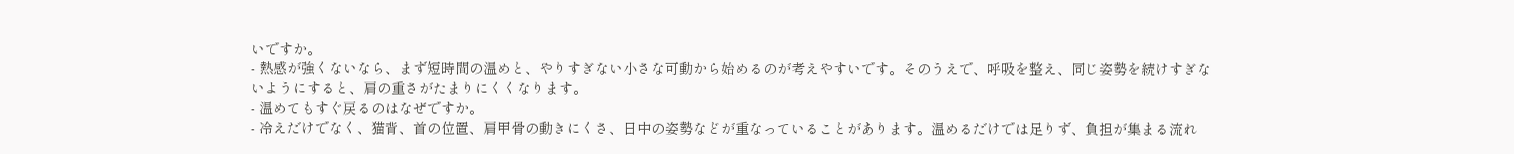いですか。
- 熱感が強くないなら、まず短時間の温めと、やりすぎない小さな可動から始めるのが考えやすいです。そのうえで、呼吸を整え、同じ姿勢を続けすぎないようにすると、肩の重さがたまりにくくなります。
- 温めてもすぐ戻るのはなぜですか。
- 冷えだけでなく、猫背、首の位置、肩甲骨の動きにくさ、日中の姿勢などが重なっていることがあります。温めるだけでは足りず、負担が集まる流れ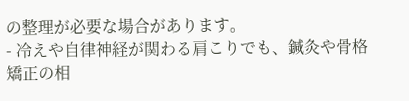の整理が必要な場合があります。
- 冷えや自律神経が関わる肩こりでも、鍼灸や骨格矯正の相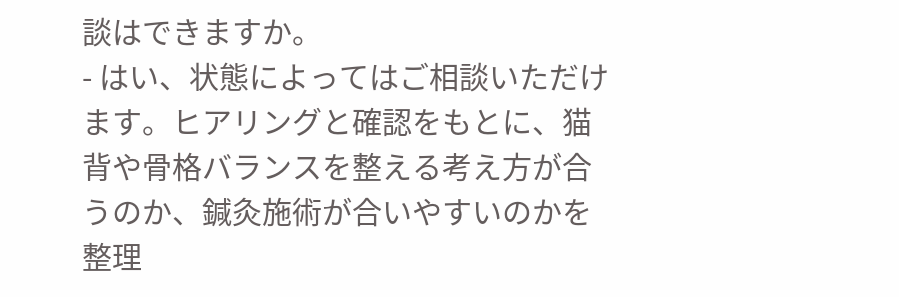談はできますか。
- はい、状態によってはご相談いただけます。ヒアリングと確認をもとに、猫背や骨格バランスを整える考え方が合うのか、鍼灸施術が合いやすいのかを整理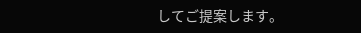してご提案します。